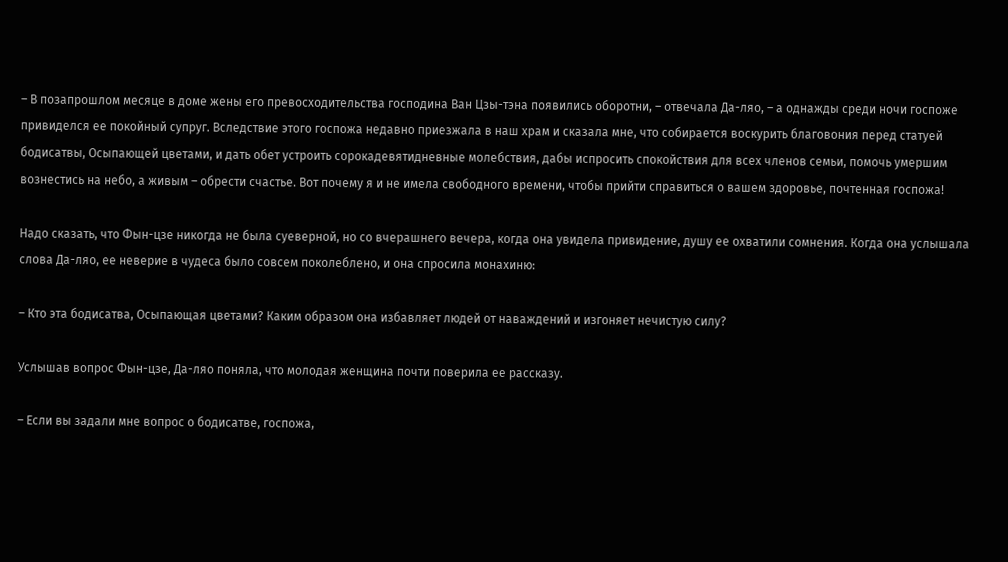– В позапрошлом месяце в доме жены его превосходительства господина Ван Цзы-тэна появились оборотни, – отвечала Да-ляо, – а однажды среди ночи госпоже привиделся ее покойный супруг. Вследствие этого госпожа недавно приезжала в наш храм и сказала мне, что собирается воскурить благовония перед статуей бодисатвы, Осыпающей цветами, и дать обет устроить сорокадевятидневные молебствия, дабы испросить спокойствия для всех членов семьи, помочь умершим вознестись на небо, а живым – обрести счастье. Вот почему я и не имела свободного времени, чтобы прийти справиться о вашем здоровье, почтенная госпожа!

Надо сказать, что Фын-цзе никогда не была суеверной, но со вчерашнего вечера, когда она увидела привидение, душу ее охватили сомнения. Когда она услышала слова Да-ляо, ее неверие в чудеса было совсем поколеблено, и она спросила монахиню:

– Кто эта бодисатва, Осыпающая цветами? Каким образом она избавляет людей от наваждений и изгоняет нечистую силу?

Услышав вопрос Фын-цзе, Да-ляо поняла, что молодая женщина почти поверила ее рассказу.

– Если вы задали мне вопрос о бодисатве, госпожа,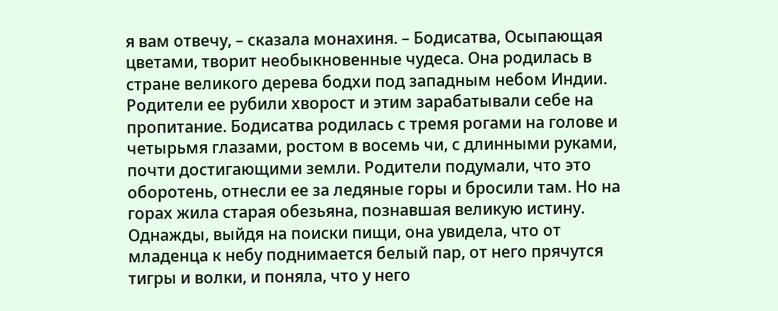я вам отвечу, – сказала монахиня. – Бодисатва, Осыпающая цветами, творит необыкновенные чудеса. Она родилась в стране великого дерева бодхи под западным небом Индии. Родители ее рубили хворост и этим зарабатывали себе на пропитание. Бодисатва родилась с тремя рогами на голове и четырьмя глазами, ростом в восемь чи, с длинными руками, почти достигающими земли. Родители подумали, что это оборотень, отнесли ее за ледяные горы и бросили там. Но на горах жила старая обезьяна, познавшая великую истину. Однажды, выйдя на поиски пищи, она увидела, что от младенца к небу поднимается белый пар, от него прячутся тигры и волки, и поняла, что у него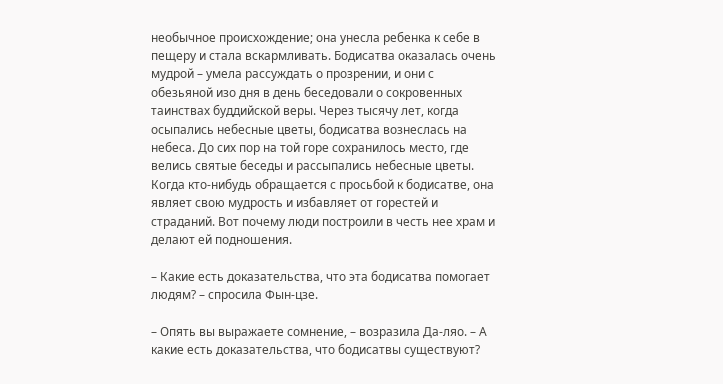необычное происхождение; она унесла ребенка к себе в пещеру и стала вскармливать. Бодисатва оказалась очень мудрой – умела рассуждать о прозрении, и они с обезьяной изо дня в день беседовали о сокровенных таинствах буддийской веры. Через тысячу лет, когда осыпались небесные цветы, бодисатва вознеслась на небеса. До сих пор на той горе сохранилось место, где велись святые беседы и рассыпались небесные цветы. Когда кто-нибудь обращается с просьбой к бодисатве, она являет свою мудрость и избавляет от горестей и страданий. Вот почему люди построили в честь нее храм и делают ей подношения.

– Какие есть доказательства, что эта бодисатва помогает людям? – спросила Фын-цзе.

– Опять вы выражаете сомнение, – возразила Да-ляо. – А какие есть доказательства, что бодисатвы существуют?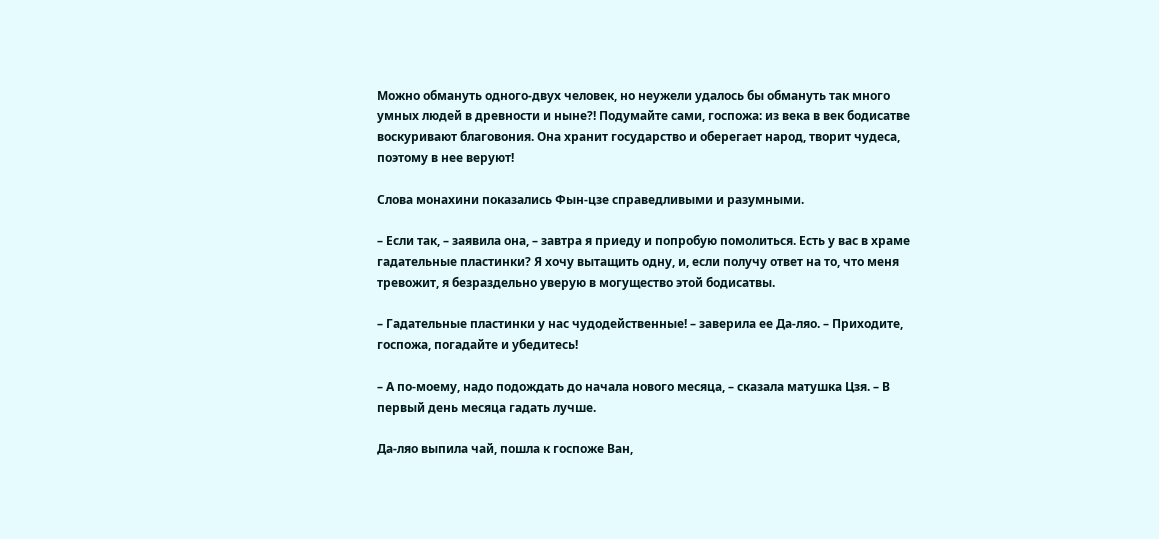Можно обмануть одного-двух человек, но неужели удалось бы обмануть так много умных людей в древности и ныне?! Подумайте сами, госпожа: из века в век бодисатве воскуривают благовония. Она хранит государство и оберегает народ, творит чудеса, поэтому в нее веруют!

Слова монахини показались Фын-цзе справедливыми и разумными.

– Если так, – заявила она, – завтра я приеду и попробую помолиться. Есть у вас в храме гадательные пластинки? Я хочу вытащить одну, и, если получу ответ на то, что меня тревожит, я безраздельно уверую в могущество этой бодисатвы.

– Гадательные пластинки у нас чудодейственные! – заверила ее Да-ляо. – Приходите, госпожа, погадайте и убедитесь!

– А по-моему, надо подождать до начала нового месяца, – сказала матушка Цзя. – В первый день месяца гадать лучше.

Да-ляо выпила чай, пошла к госпоже Ван,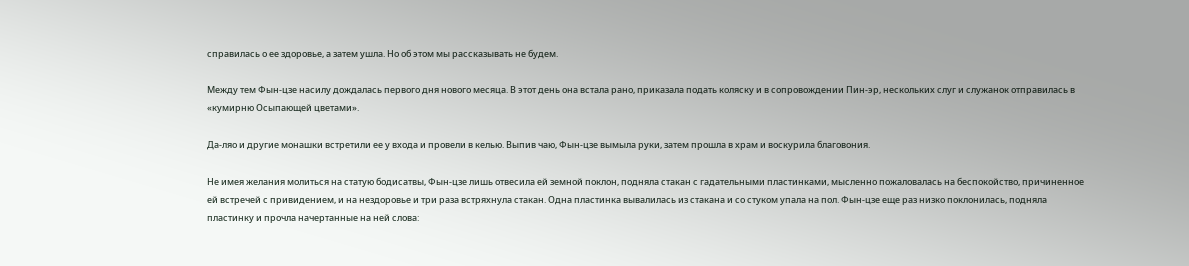справилась о ее здоровье, а затем ушла. Но об этом мы рассказывать не будем.

Между тем Фын-цзе насилу дождалась первого дня нового месяца. В этот день она встала рано, приказала подать коляску и в сопровождении Пин-эр, нескольких слуг и служанок отправилась в «кумирню Осыпающей цветами».

Да-ляо и другие монашки встретили ее у входа и провели в келью. Выпив чаю, Фын-цзе вымыла руки, затем прошла в храм и воскурила благовония.

Не имея желания молиться на статую бодисатвы, Фын-цзе лишь отвесила ей земной поклон, подняла стакан с гадательными пластинками, мысленно пожаловалась на беспокойство, причиненное ей встречей с привидением, и на нездоровье и три раза встряхнула стакан. Одна пластинка вывалилась из стакана и со стуком упала на пол. Фын-цзе еще раз низко поклонилась, подняла пластинку и прочла начертанные на ней слова: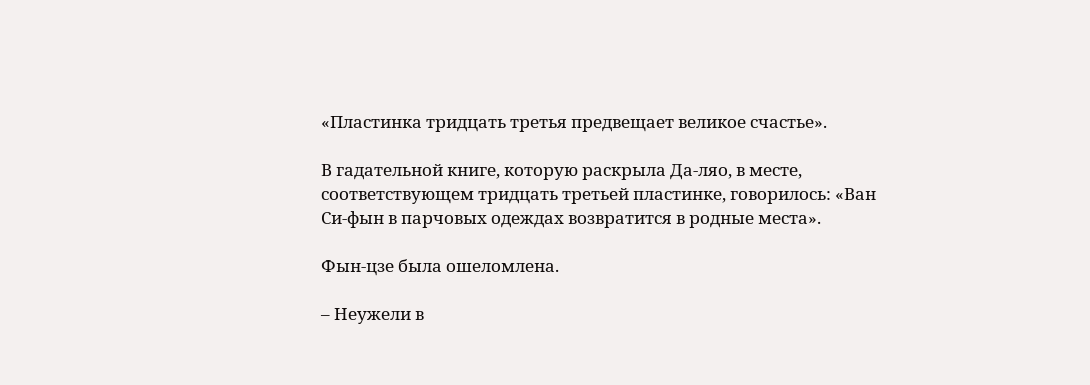«Пластинка тридцать третья предвещает великое счастье».

В гадательной книге, которую раскрыла Да-ляо, в месте, соответствующем тридцать третьей пластинке, говорилось: «Ван Си-фын в парчовых одеждах возвратится в родные места».

Фын-цзе была ошеломлена.

– Неужели в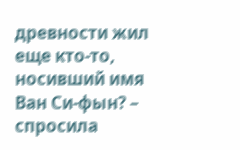древности жил еще кто-то, носивший имя Ван Си-фын? – спросила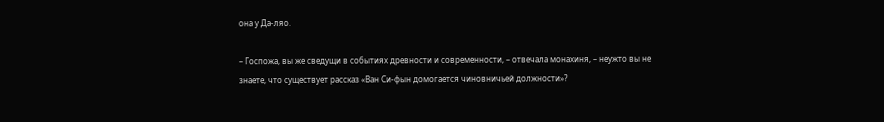она у Да-ляо.

– Госпожа, вы же сведущи в событиях древности и современности, – отвечала монахиня, – неужто вы не знаете, что существует рассказ «Ван Си-фын домогается чиновничьей должности»?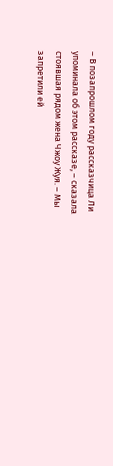– В позапрошлом году рассказчица Ли упоминала об этом рассказе, – сказала стоявшая рядом жена Чжоу Жуя. – Мы запретили ей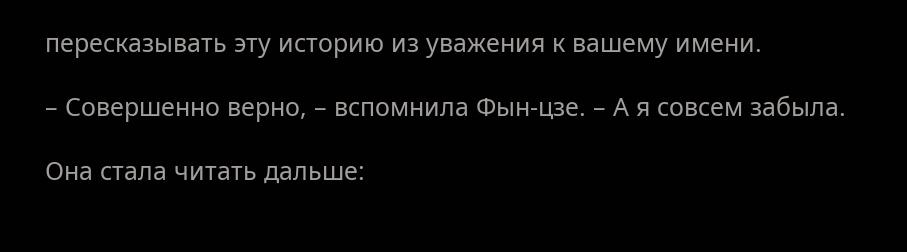пересказывать эту историю из уважения к вашему имени.

– Совершенно верно, – вспомнила Фын-цзе. – А я совсем забыла.

Она стала читать дальше: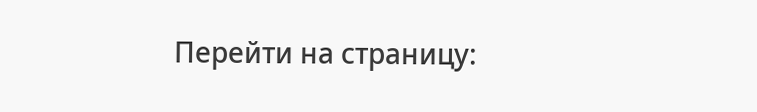Перейти на страницу: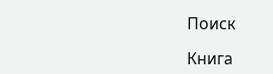Поиск

Книга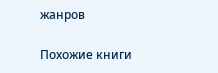жанров

Похожие книги